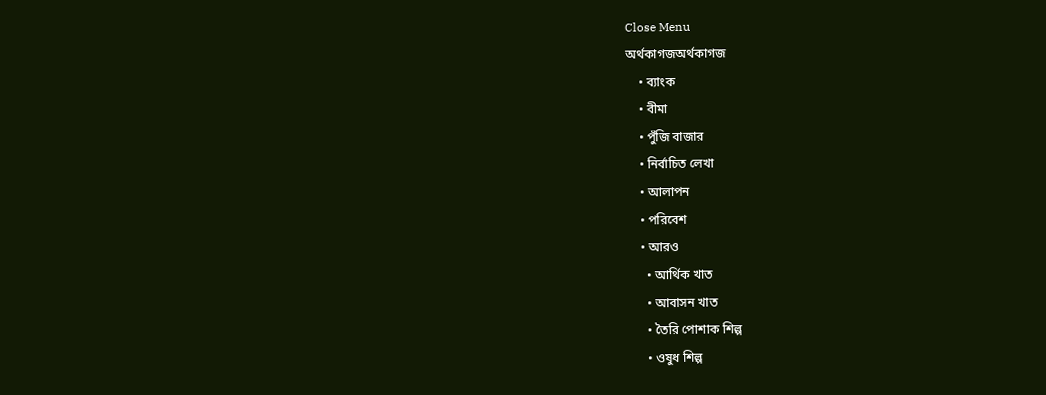Close Menu
অর্থকাগজঅর্থকাগজ
    • ব্যাংক
    • বীমা
    • পুঁজি বাজার
    • নির্বাচিত লেখা
    • আলাপন
    • পরিবেশ
    • আরও
      • আর্থিক খাত
      • আবাসন খাত
      • তৈরি পোশাক শিল্প
      • ওষুধ শিল্প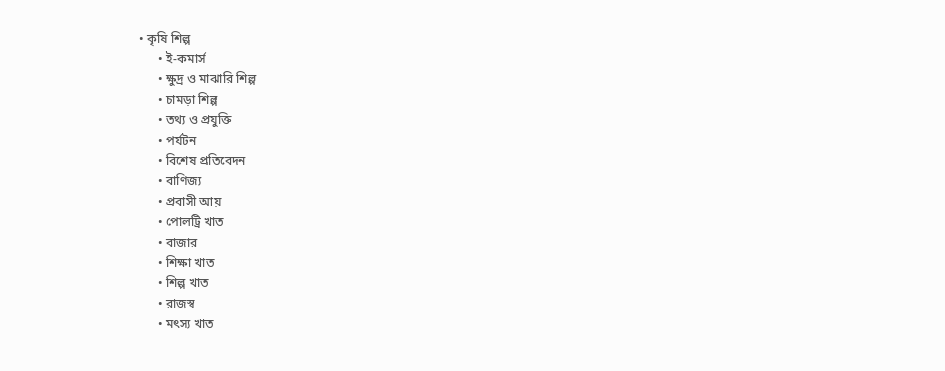• কৃষি শিল্প
      • ই-কমার্স
      • ক্ষুদ্র ও মাঝারি শিল্প
      • চামড়া শিল্প
      • তথ্য ও প্রযুক্তি
      • পর্যটন
      • বিশেষ প্রতিবেদন
      • বাণিজ্য
      • প্রবাসী আয়
      • পোলট্রি খাত
      • বাজার
      • শিক্ষা খাত
      • শিল্প খাত
      • রাজস্ব
      • মৎস্য খাত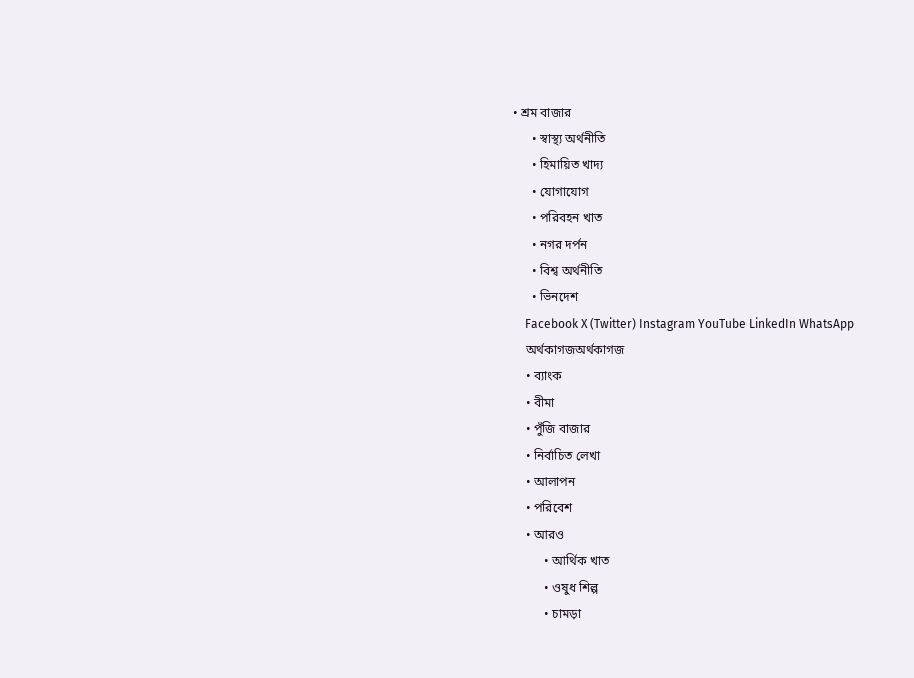• শ্রম বাজার
      • স্বাস্থ্য অর্থনীতি
      • হিমায়িত খাদ্য
      • যোগাযোগ
      • পরিবহন খাত
      • নগর দর্পন
      • বিশ্ব অর্থনীতি
      • ভিনদেশ
    Facebook X (Twitter) Instagram YouTube LinkedIn WhatsApp
    অর্থকাগজঅর্থকাগজ
    • ব্যাংক
    • বীমা
    • পুঁজি বাজার
    • নির্বাচিত লেখা
    • আলাপন
    • পরিবেশ
    • আরও
          • আর্থিক খাত
          • ওষুধ শিল্প
          • চামড়া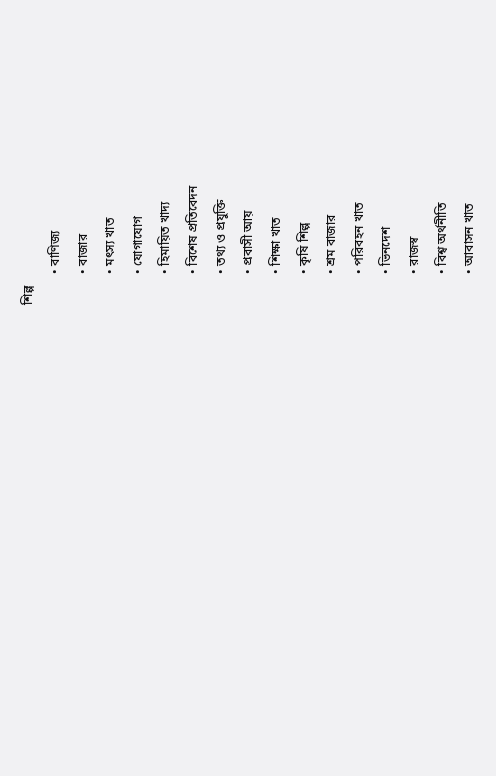শিল্প
          • বাণিজ্য
          • বাজার
          • মৎস্য খাত
          • যোগাযোগ
          • হিমায়িত খাদ্য
          • বিশেষ প্রতিবেদন
          • তথ্য ও প্রযুক্তি
          • প্রবাসী আয়
          • শিক্ষা খাত
          • কৃষি শিল্প
          • শ্রম বাজার
          • পরিবহন খাত
          • ভিনদেশ
          • রাজস্ব
          • বিশ্ব অর্থনীতি
          • আবাসন খাত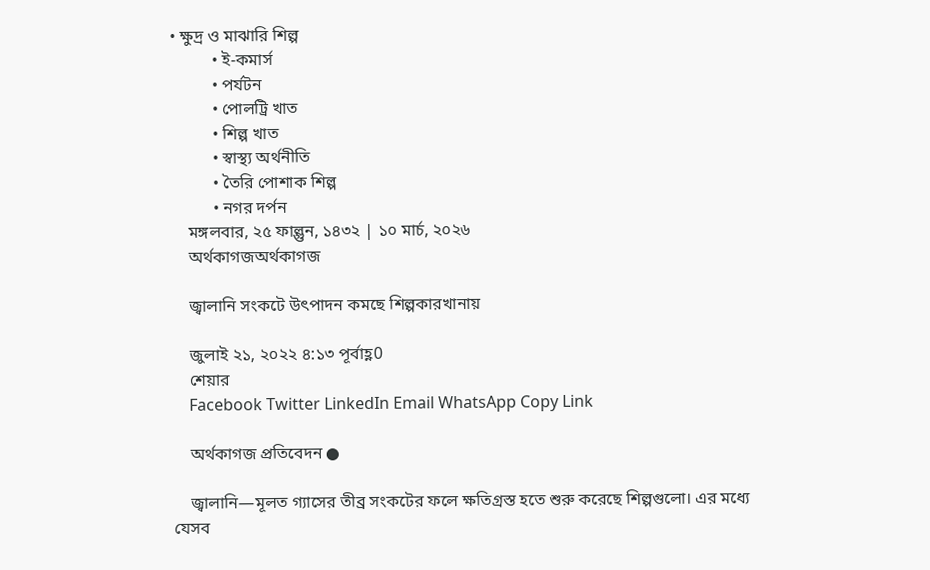• ক্ষুদ্র ও মাঝারি শিল্প
          • ই-কমার্স
          • পর্যটন
          • পোলট্রি খাত
          • শিল্প খাত
          • স্বাস্থ্য অর্থনীতি
          • তৈরি পোশাক শিল্প
          • নগর দর্পন
    মঙ্গলবার, ২৫ ফাল্গুন, ১৪৩২ | ১০ মার্চ, ২০২৬
    অর্থকাগজঅর্থকাগজ

    জ্বালানি সংকটে উৎপাদন কমছে শিল্পকারখানায়

    জুলাই ২১, ২০২২ ৪:১৩ পূর্বাহ্ণ0
    শেয়ার
    Facebook Twitter LinkedIn Email WhatsApp Copy Link

    অর্থকাগজ প্রতিবেদন ●

    জ্বালানি—মূলত গ্যাসের তীব্র সংকটের ফলে ক্ষতিগ্রস্ত হতে শুরু করেছে শিল্পগুলো। এর মধ্যে যেসব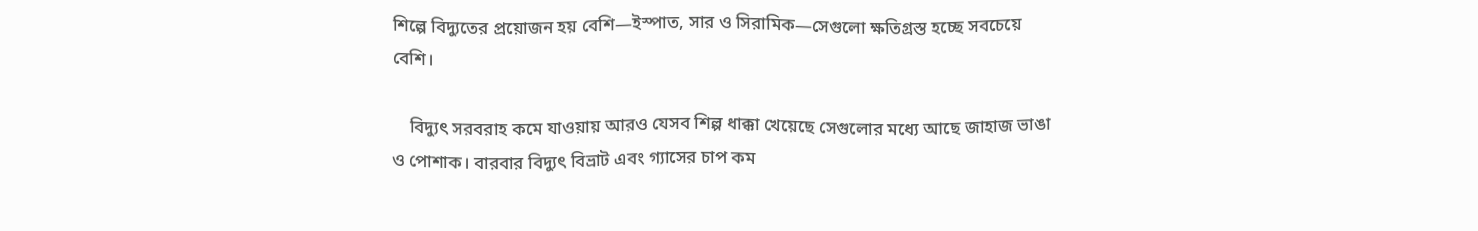শিল্পে বিদ্যুতের প্রয়োজন হয় বেশি—ইস্পাত, সার ও সিরামিক—সেগুলো ক্ষতিগ্রস্ত হচ্ছে সবচেয়ে বেশি।

    বিদ্যুৎ সরবরাহ কমে যাওয়ায় আরও যেসব শিল্প ধাক্কা খেয়েছে সেগুলোর মধ্যে আছে জাহাজ ভাঙা ও পোশাক। বারবার বিদ্যুৎ বিভ্রাট এবং গ্যাসের চাপ কম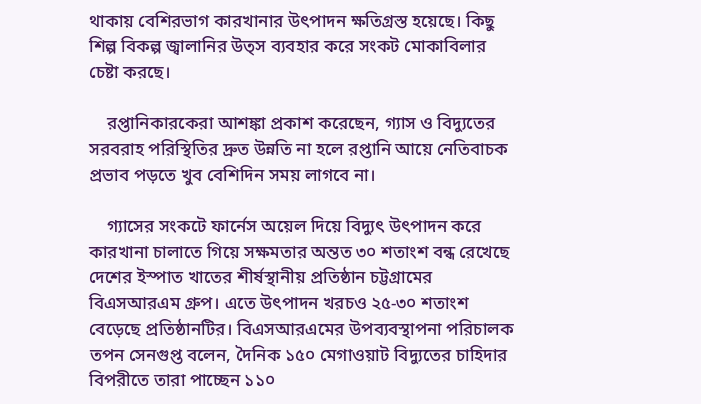থাকায় বেশিরভাগ কারখানার উৎপাদন ক্ষতিগ্রস্ত হয়েছে। কিছু শিল্প বিকল্প জ্বালানির উত্স ব্যবহার করে সংকট মোকাবিলার চেষ্টা করছে।

    রপ্তানিকারকেরা আশঙ্কা প্রকাশ করেছেন, গ্যাস ও বিদ্যুতের সরবরাহ পরিস্থিতির দ্রুত উন্নতি না হলে রপ্তানি আয়ে নেতিবাচক প্রভাব পড়তে খুব বেশিদিন সময় লাগবে না।

    গ্যাসের সংকটে ফার্নেস অয়েল দিয়ে বিদ্যুৎ উৎপাদন করে কারখানা চালাতে গিয়ে সক্ষমতার অন্তত ৩০ শতাংশ বন্ধ রেখেছে দেশের ইস্পাত খাতের শীর্ষস্থানীয় প্রতিষ্ঠান চট্টগ্রামের বিএসআরএম গ্রুপ। এতে উৎপাদন খরচও ২৫-৩০ শতাংশ বেড়েছে প্রতিষ্ঠানটির। বিএসআরএমের উপব্যবস্থাপনা পরিচালক তপন সেনগুপ্ত বলেন, দৈনিক ১৫০ মেগাওয়াট বিদ্যুতের চাহিদার বিপরীতে তারা পাচ্ছেন ১১০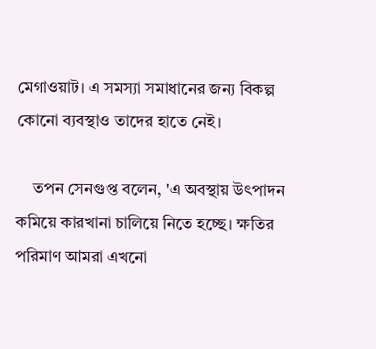মেগাওয়াট। এ সমস্যা সমাধানের জন্য বিকল্প কোনো ব্যবস্থাও তাদের হাতে নেই।

    তপন সেনগুপ্ত বলেন, 'এ অবস্থায় উৎপাদন কমিয়ে কারখানা চালিয়ে নিতে হচ্ছে। ক্ষতির পরিমাণ আমরা এখনো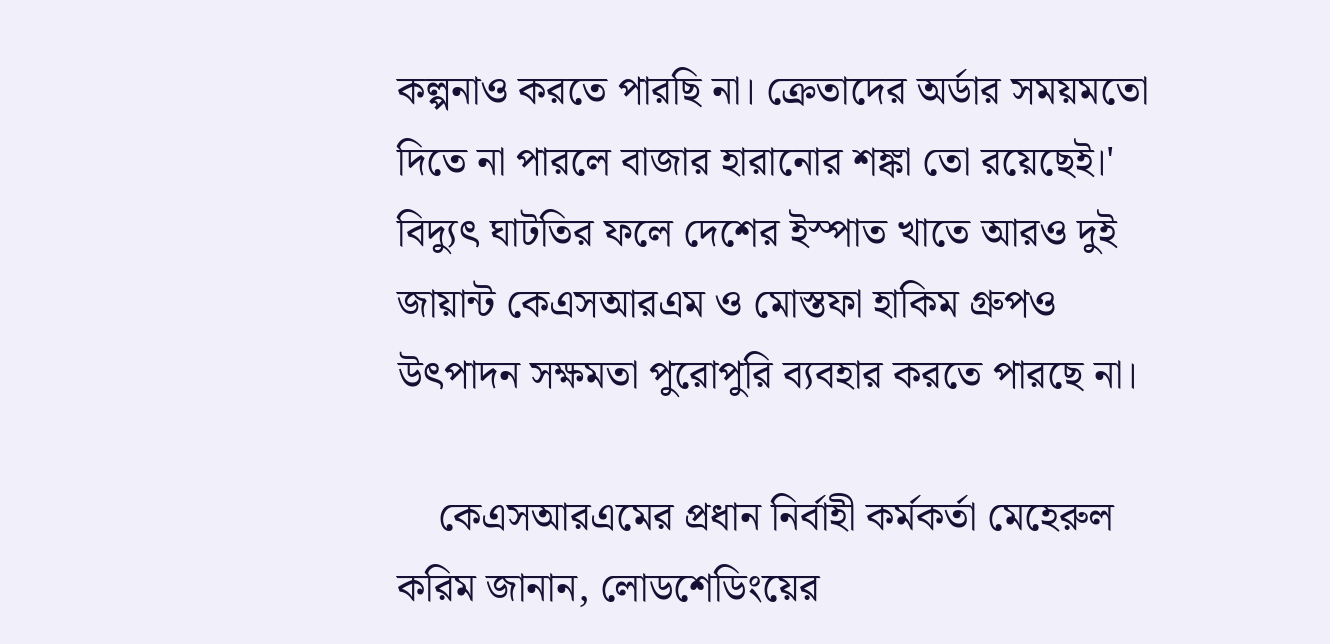কল্পনাও করতে পারছি না। ক্রেতাদের অর্ডার সময়মতো দিতে না পারলে বাজার হারানোর শঙ্কা তো রয়েছেই।' বিদ্যুৎ ঘাটতির ফলে দেশের ইস্পাত খাতে আরও দুই জায়ান্ট কেএসআরএম ও মোস্তফা হাকিম গ্রুপও উৎপাদন সক্ষমতা পুরোপুরি ব্যবহার করতে পারছে না।

    কেএসআরএমের প্রধান নির্বাহী কর্মকর্তা মেহেরুল করিম জানান, লোডশেডিংয়ের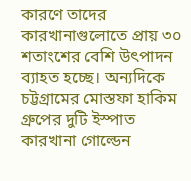কারণে তাদের কারখানাগুলোতে প্রায় ৩০ শতাংশের বেশি উৎপাদন ব্যাহত হচ্ছে। অন্যদিকে চট্টগ্রামের মোস্তফা হাকিম গ্রুপের দুটি ইস্পাত কারখানা গোল্ডেন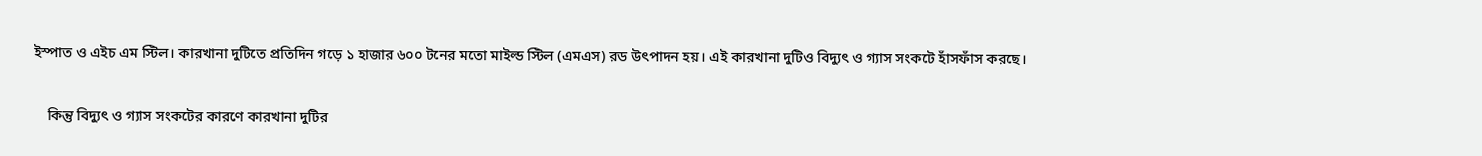ইস্পাত ও এইচ এম স্টিল। কারখানা দুটিতে প্রতিদিন গড়ে ১ হাজার ৬০০ টনের মতো মাইল্ড স্টিল (এমএস) রড উৎপাদন হয়। এই কারখানা দুটিও বিদ্যুৎ ও গ্যাস সংকটে হাঁসফাঁস করছে।

    কিন্তু বিদ্যুৎ ও গ্যাস সংকটের কারণে কারখানা দুটির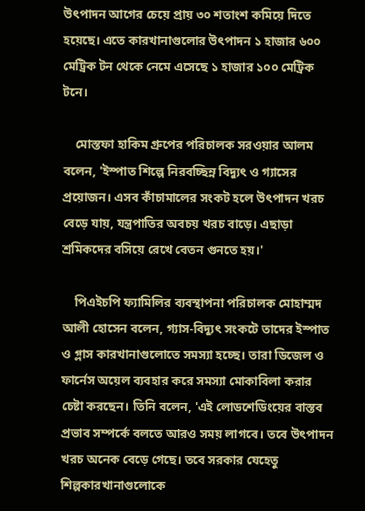উৎপাদন আগের চেয়ে প্রায় ৩০ শতাংশ কমিয়ে দিতে হয়েছে। এতে কারখানাগুলোর উৎপাদন ১ হাজার ৬০০ মেট্রিক টন থেকে নেমে এসেছে ১ হাজার ১০০ মেট্রিক টনে।

    মোস্তফা হাকিম গ্রুপের পরিচালক সরওয়ার আলম বলেন, 'ইস্পাত শিল্পে নিরবচ্ছিন্ন বিদ্যুৎ ও গ্যাসের প্রয়োজন। এসব কাঁচামালের সংকট হলে উৎপাদন খরচ বেড়ে যায়, যন্ত্রপাতির অবচয় খরচ বাড়ে। এছাড়া শ্রমিকদের বসিয়ে রেখে বেতন গুনতে হয়।'

    পিএইচপি ফ্যামিলির ব্যবস্থাপনা পরিচালক মোহাম্মদ আলী হোসেন বলেন, গ্যাস-বিদ্যুৎ সংকটে তাদের ইস্পাত ও গ্লাস কারখানাগুলোতে সমস্যা হচ্ছে। তারা ডিজেল ও ফার্নেস অয়েল ব্যবহার করে সমস্যা মোকাবিলা করার চেষ্টা করছেন। তিনি বলেন, 'এই লোডশেডিংয়ের বাস্তব প্রভাব সম্পর্কে বলতে আরও সময় লাগবে। তবে উৎপাদন খরচ অনেক বেড়ে গেছে। তবে সরকার যেহেতু শিল্পকারখানাগুলোকে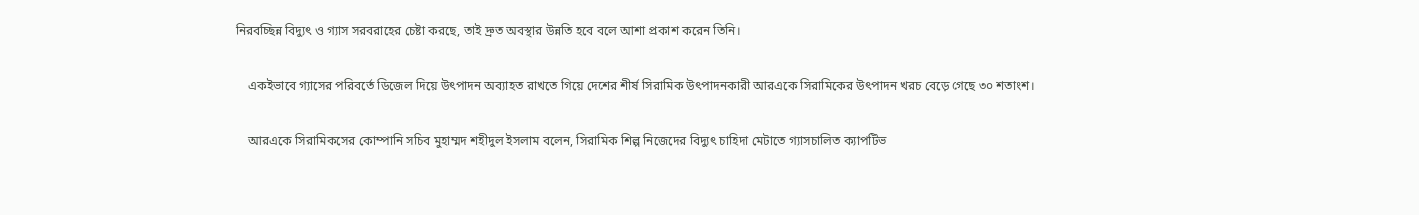নিরবচ্ছিন্ন বিদ্যুৎ ও গ্যাস সরবরাহের চেষ্টা করছে, তাই দ্রুত অবস্থার উন্নতি হবে বলে আশা প্রকাশ করেন তিনি।

    একইভাবে গ্যাসের পরিবর্তে ডিজেল দিয়ে উৎপাদন অব্যাহত রাখতে গিয়ে দেশের শীর্ষ সিরামিক উৎপাদনকারী আরএকে সিরামিকের উৎপাদন খরচ বেড়ে গেছে ৩০ শতাংশ।

    আরএকে সিরামিকসের কোম্পানি সচিব মুহাম্মদ শহীদুল ইসলাম বলেন, সিরামিক শিল্প নিজেদের বিদ্যুৎ চাহিদা মেটাতে গ্যাসচালিত ক্যাপটিভ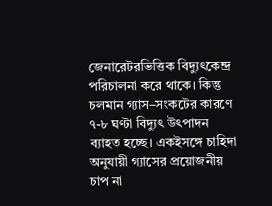জেনারেটরভিত্তিক বিদ্যুৎকেন্দ্র পরিচালনা করে থাকে। কিন্তু চলমান গ্যাস–সংকটের কারণে ৭-৮ ঘণ্টা বিদ্যুৎ উৎপাদন ব্যাহত হচ্ছে। একইসঙ্গে চাহিদা অনুযায়ী গ্যাসের প্রয়োজনীয় চাপ না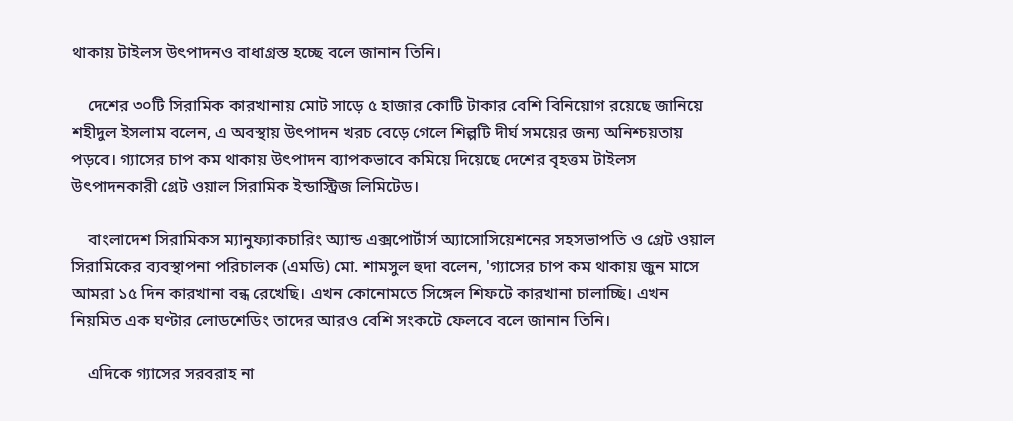থাকায় টাইলস উৎপাদনও বাধাগ্রস্ত হচ্ছে বলে জানান তিনি।

    দেশের ৩০টি সিরামিক কারখানায় মোট সাড়ে ৫ হাজার কোটি টাকার বেশি বিনিয়োগ রয়েছে জানিয়ে শহীদুল ইসলাম বলেন, এ অবস্থায় উৎপাদন খরচ বেড়ে গেলে শিল্পটি দীর্ঘ সময়ের জন্য অনিশ্চয়তায় পড়বে। গ্যাসের চাপ কম থাকায় উৎপাদন ব্যাপকভাবে কমিয়ে দিয়েছে দেশের বৃহত্তম টাইলস উৎপাদনকারী গ্রেট ওয়াল সিরামিক ইন্ডাস্ট্রিজ লিমিটেড।

    বাংলাদেশ সিরামিকস ম্যানুফ্যাকচারিং অ্যান্ড এক্সপোর্টার্স অ্যাসোসিয়েশনের সহসভাপতি ও গ্রেট ওয়াল সিরামিকের ব্যবস্থাপনা পরিচালক (এমডি) মো. শামসুল হুদা বলেন, 'গ্যাসের চাপ কম থাকায় জুন মাসে আমরা ১৫ দিন কারখানা বন্ধ রেখেছি। এখন কোনোমতে সিঙ্গেল শিফটে কারখানা চালাচ্ছি। এখন নিয়মিত এক ঘণ্টার লোডশেডিং তাদের আরও বেশি সংকটে ফেলবে বলে জানান তিনি।

    এদিকে গ্যাসের সরবরাহ না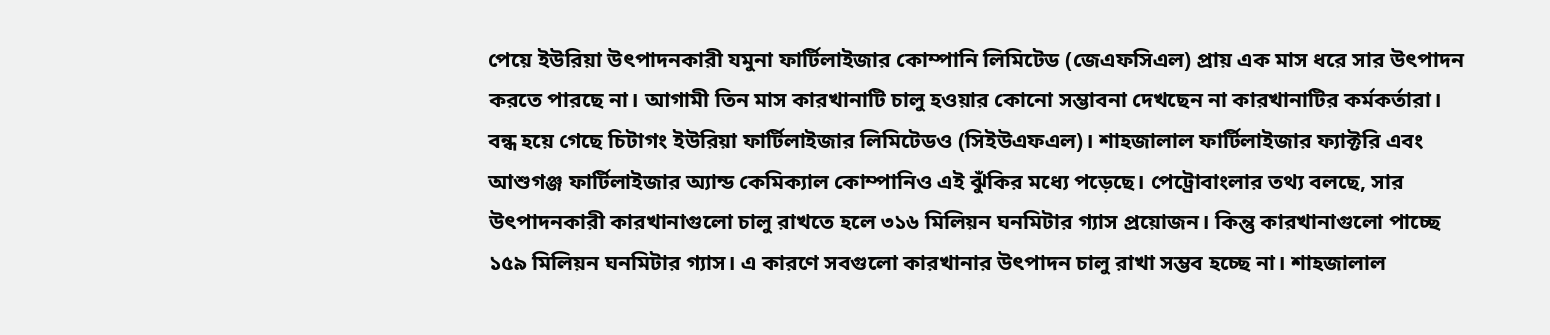পেয়ে ইউরিয়া উৎপাদনকারী যমুনা ফার্টিলাইজার কোম্পানি লিমিটেড (জেএফসিএল) প্রায় এক মাস ধরে সার উৎপাদন করতে পারছে না। আগামী তিন মাস কারখানাটি চালু হওয়ার কোনো সম্ভাবনা দেখছেন না কারখানাটির কর্মকর্তারা। বন্ধ হয়ে গেছে চিটাগং ইউরিয়া ফার্টিলাইজার লিমিটেডও (সিইউএফএল)। শাহজালাল ফার্টিলাইজার ফ্যাক্টরি এবং আশুগঞ্জ ফার্টিলাইজার অ্যান্ড কেমিক্যাল কোম্পানিও এই ঝুঁকির মধ্যে পড়েছে। পেট্রোবাংলার তথ্য বলছে, সার উৎপাদনকারী কারখানাগুলো চালু রাখতে হলে ৩১৬ মিলিয়ন ঘনমিটার গ্যাস প্রয়োজন। কিন্তু কারখানাগুলো পাচ্ছে ১৫৯ মিলিয়ন ঘনমিটার গ্যাস। এ কারণে সবগুলো কারখানার উৎপাদন চালু রাখা সম্ভব হচ্ছে না। শাহজালাল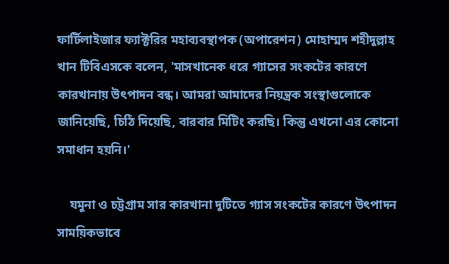ফার্টিলাইজার ফ্যাক্টরির মহাব্যবস্থাপক (অপারেশন) মোহাম্মদ শহীদুল্লাহ খান টিবিএসকে বলেন, 'মাসখানেক ধরে গ্যাসের সংকটের কারণে কারখানায় উৎপাদন বন্ধ। আমরা আমাদের নিয়ন্ত্রক সংস্থাগুলোকে জানিয়েছি, চিঠি দিয়েছি, বারবার মিটিং করছি। কিন্তু এখনো এর কোনো সমাধান হয়নি।'

    যমুনা ও চট্টগ্রাম সার কারখানা দুটিতে গ্যাস সংকটের কারণে উৎপাদন সাময়িকভাবে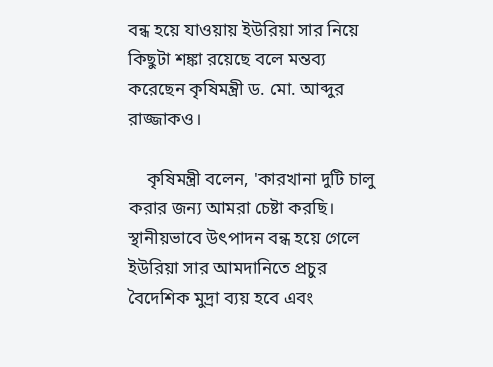বন্ধ হয়ে যাওয়ায় ইউরিয়া সার নিয়ে কিছুটা শঙ্কা রয়েছে বলে মন্তব্য করেছেন কৃষিমন্ত্রী ড. মো. আব্দুর রাজ্জাকও।

    কৃষিমন্ত্রী বলেন, 'কারখানা দুটি চালু করার জন্য আমরা চেষ্টা করছি। স্থানীয়ভাবে উৎপাদন বন্ধ হয়ে গেলে ইউরিয়া সার আমদানিতে প্রচুর বৈদেশিক মুদ্রা ব্যয় হবে এবং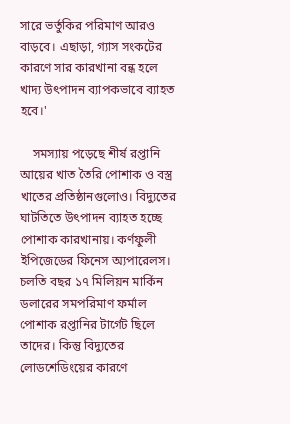সারে ভর্তুকির পরিমাণ আরও বাড়বে। এছাড়া, গ্যাস সংকটের কারণে সার কারখানা বন্ধ হলে খাদ্য উৎপাদন ব্যাপকভাবে ব্যাহত হবে।'

    সমস্যায় পড়েছে শীর্ষ রপ্তানি আয়ের খাত তৈরি পোশাক ও বস্ত্র খাতের প্রতিষ্ঠানগুলোও। বিদ্যুতের ঘাটতিতে উৎপাদন ব্যাহত হচ্ছে পোশাক কারখানায়। কর্ণফুলী ইপিজেডের ফিনেস অ্যপারেলস। চলতি বছর ১৭ মিলিয়ন মার্কিন ডলারের সমপরিমাণ ফর্মাল পোশাক রপ্তানির টার্গেট ছিলে তাদের। কিন্তু বিদ্যুতের লোডশেডিংয়ের কারণে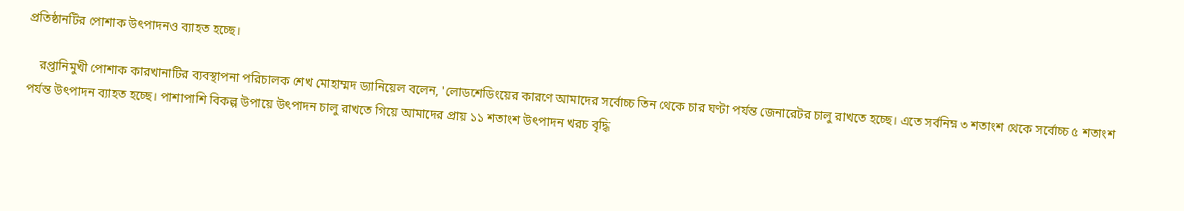প্রতিষ্ঠানটির পোশাক উৎপাদনও ব্যাহত হচ্ছে।

    রপ্তানিমুখী পোশাক কারখানাটির ব্যবস্থাপনা পরিচালক শেখ মোহাম্মদ ড্যানিয়েল বলেন, 'লোডশেডিংয়ের কারণে আমাদের সর্বোচ্চ তিন থেকে চার ঘণ্টা পর্যন্ত জেনারেটর চালু রাখতে হচ্ছে। এতে সর্বনিম্ন ৩ শতাংশ থেকে সর্বোচ্চ ৫ শতাংশ পর্যন্ত উৎপাদন ব্যাহত হচ্ছে। পাশাপাশি বিকল্প উপায়ে উৎপাদন চালু রাখতে গিয়ে আমাদের প্রায় ১১ শতাংশ উৎপাদন খরচ বৃদ্ধি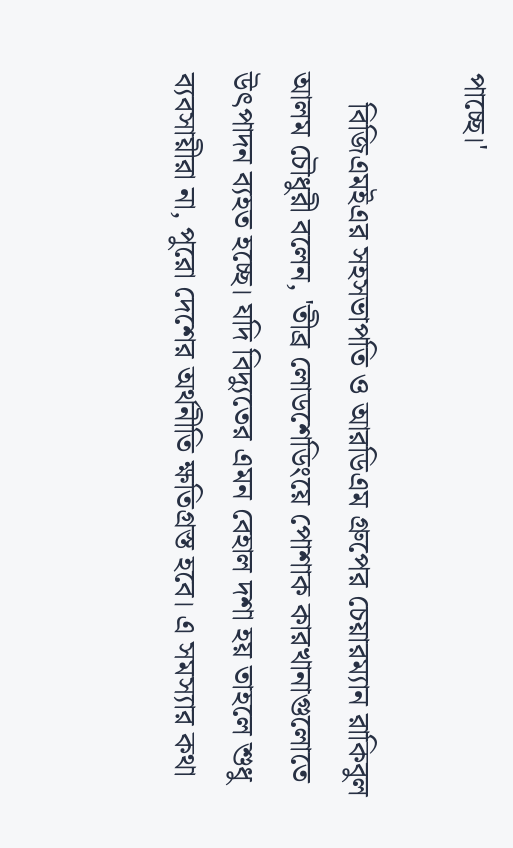পাচ্ছে।'

    বিজিএমইএর সহসভাপতি ও আরডিএম গ্রুপের চেয়ারম্যান রাকিবুল আলম চৌধুরী বলেন, 'তীব্র লোডশেডিংয়ে পোশাক কারখানাগুলোতে উৎপাদন ব্যহত হচ্ছে। যদি বিদ্যুতের এমন বেহাল দশা হয় তাহলে শুধু ব্যবসায়ীরা না, পুরো দেশের অর্থনীতি ক্ষতিগ্রস্ত হবে। এ সমস্যার কথা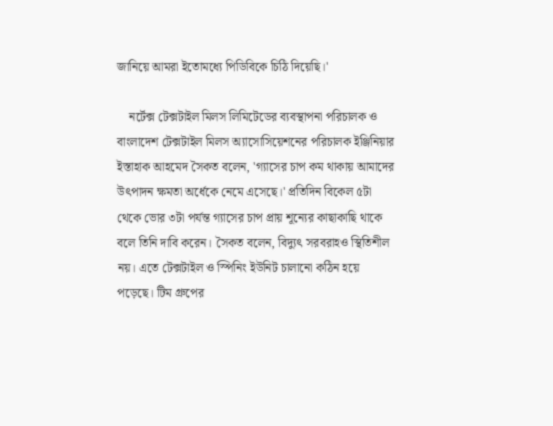জানিয়ে আমরা ইতোমধ্যে পিডিবিকে চিঠি দিয়েছি।'

    নর্টেক্স টেক্সটাইল মিলস লিমিটেডের ব্যবস্থাপনা পরিচালক ও বাংলাদেশ টেক্সটাইল মিলস অ্যাসোসিয়েশনের পরিচালক ইঞ্জিনিয়ার ইস্তাহাক আহমেদ সৈকত বলেন, 'গ্যাসের চাপ কম থাকায় আমাদের উৎপাদন ক্ষমতা অর্ধেকে নেমে এসেছে।' প্রতিদিন বিকেল ৫টা থেকে ভোর ৩টা পর্যন্ত গ্যাসের চাপ প্রায় শূন্যের কাছাকাছি থাকে বলে তিনি দাবি করেন। সৈকত বলেন, বিদ্যুৎ সরবরাহও স্থিতিশীল নয়। এতে টেক্সটাইল ও স্পিনিং ইউনিট চালানো কঠিন হয়ে পড়েছে। টিম গ্রুপের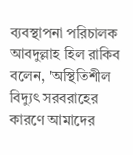ব্যবস্থাপনা পরিচালক আবদুল্লাহ হিল রাকিব বলেন, 'অস্থিতিশীল বিদ্যুৎ সরবরাহের কারণে আমাদের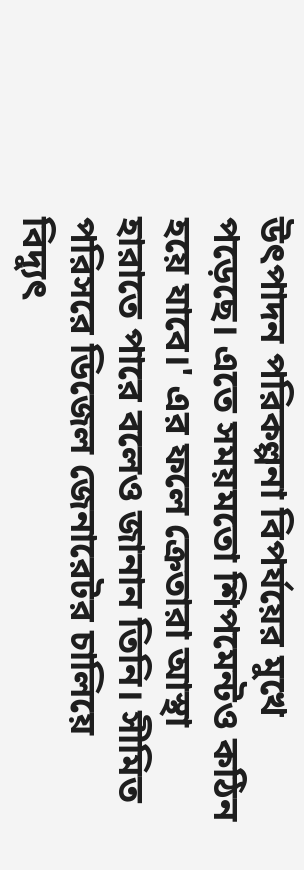উৎপাদন পরিকল্পনা বিপর্যয়ের মুখে পড়েছে। এতে সময়মতো শিপমেন্টও কঠিন হয়ে যাবে।' এর ফলে ক্রেতারা আস্থা হারাতে পারে বলেও জানান তিনি। সীমিত পরিসরে ডিজেল জেনারেটর চালিয়ে বিদ্যুৎ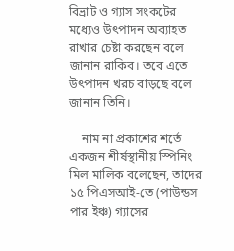বিভ্রাট ও গ্যাস সংকটের মধ্যেও উৎপাদন অব্যাহত রাখার চেষ্টা করছেন বলে জানান রাকিব। তবে এতে উৎপাদন খরচ বাড়ছে বলে জানান তিনি।

    নাম না প্রকাশের শর্তে একজন শীর্ষস্থানীয় স্পিনিং মিল মালিক বলেছেন, তাদের ১৫ পিএসআই-তে (পাউন্ডস পার ইঞ্চ) গ্যাসের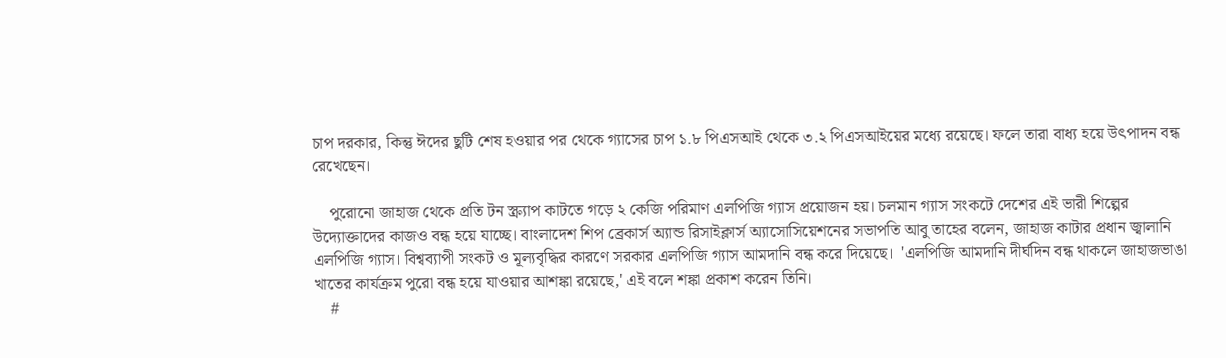চাপ দরকার, কিন্তু ঈদের ছুটি শেষ হওয়ার পর থেকে গ্যাসের চাপ ১.৮ পিএসআই থেকে ৩.২ পিএসআইয়ের মধ্যে রয়েছে। ফলে তারা বাধ্য হয়ে উৎপাদন বন্ধ রেখেছেন।

    পুরোনো জাহাজ থেকে প্রতি টন স্ক্র্যাপ কাটতে গড়ে ২ কেজি পরিমাণ এলপিজি গ্যাস প্রয়োজন হয়। চলমান গ্যাস সংকটে দেশের এই ভারী শিল্পের উদ্যোক্তাদের কাজও বন্ধ হয়ে যাচ্ছে। বাংলাদেশ শিপ ব্রেকার্স অ্যান্ড রিসাইক্লার্স অ্যাসোসিয়েশনের সভাপতি আবু তাহের বলেন, জাহাজ কাটার প্রধান জ্বালানি এলপিজি গ্যাস। বিশ্বব্যাপী সংকট ও মূল্যবৃদ্ধির কারণে সরকার এলপিজি গ্যাস আমদানি বন্ধ করে দিয়েছে।  'এলপিজি আমদানি দীর্ঘদিন বন্ধ থাকলে জাহাজভাঙা খাতের কার্যক্রম পুরো বন্ধ হয়ে যাওয়ার আশঙ্কা রয়েছে,' এই বলে শঙ্কা প্রকাশ করেন তিনি।
    #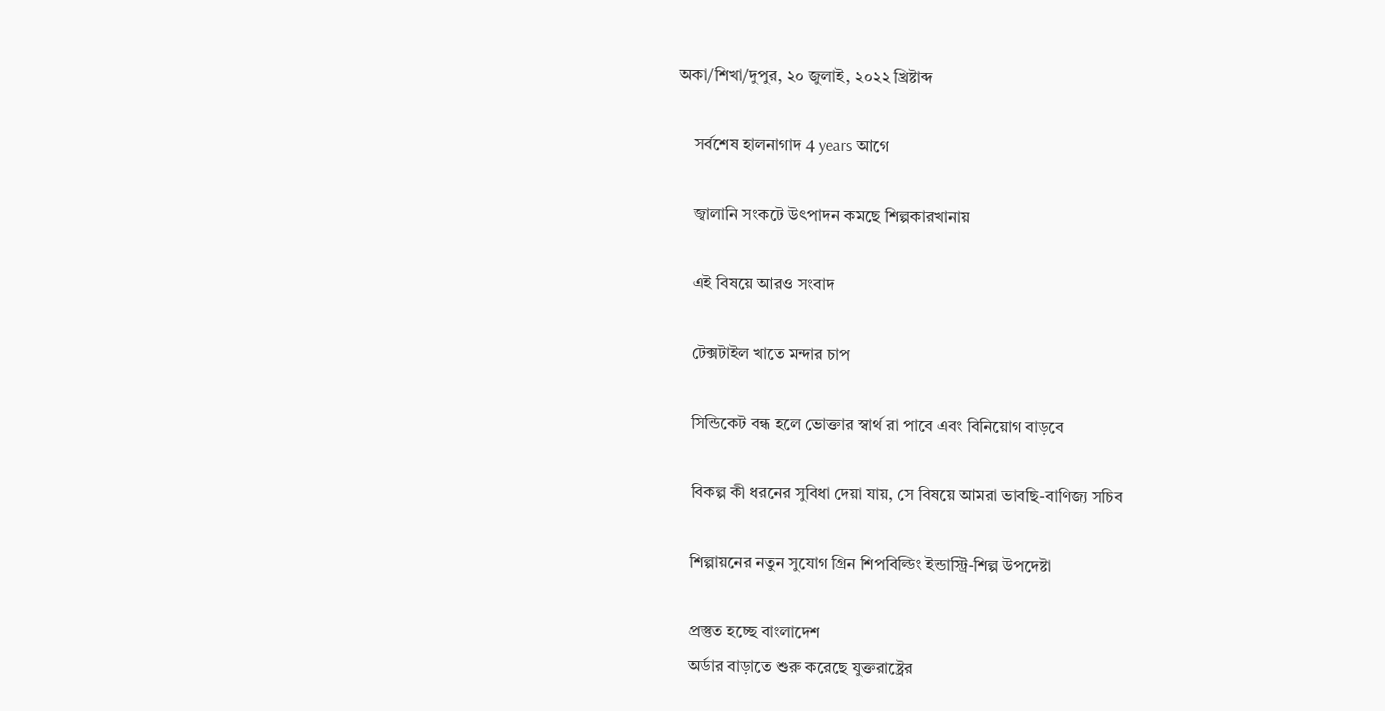অকা/শিখা/দুপুর, ২০ জুলাই, ২০২২ খ্রিষ্টাব্দ

    সর্বশেষ হালনাগাদ 4 years আগে

    জ্বালানি সংকটে উৎপাদন কমছে শিল্পকারখানায়

    এই বিষয়ে আরও সংবাদ

    টেক্সটাইল খাতে মন্দার চাপ

    সিন্ডিকেট বন্ধ হলে ভোক্তার স্বার্থ রা পাবে এবং বিনিয়োগ বাড়বে

    বিকল্প কী ধরনের সুবিধা দেয়া যায়, সে বিষয়ে আমরা ভাবছি-বাণিজ্য সচিব

    শিল্পায়নের নতুন সুযোগ গ্রিন শিপবিল্ডিং ইন্ডাস্ট্রি-শিল্প উপদেষ্টা

    প্রস্তুত হচ্ছে বাংলাদেশ
    অর্ডার বাড়াতে শুরু করেছে যুক্তরাষ্ট্রের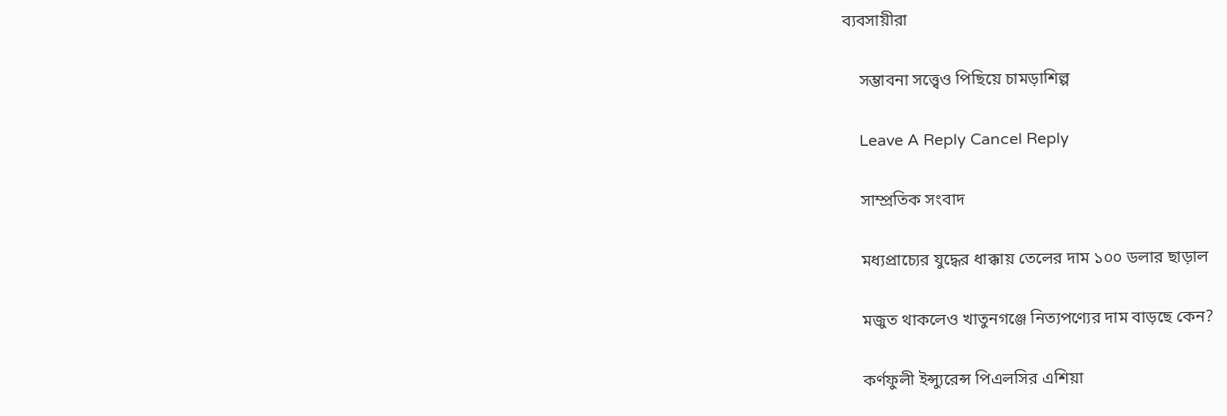ব্যবসায়ীরা

    সম্ভাবনা সত্ত্বেও পিছিয়ে চামড়াশিল্প

    Leave A Reply Cancel Reply

    সাম্প্রতিক সংবাদ

    মধ্যপ্রাচ্যের যুদ্ধের ধাক্কায় তেলের দাম ১০০ ডলার ছাড়াল

    মজুত থাকলেও খাতুনগঞ্জে নিত্যপণ্যের দাম বাড়ছে কেন?

    কর্ণফুলী ইন্স্যুরেন্স পিএলসির এশিয়া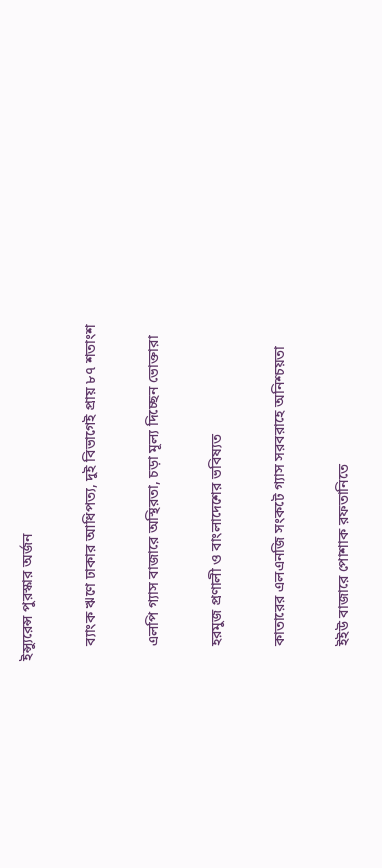ইন্স্যুরেন্স পুরস্কার অর্জন

    ব্যাংক ঋণে ঢাকার আধিপত্য, দুই বিভাগেই প্রায় ৮৭ শতাংশ

    এলপি গ্যাস বাজারে অস্থিরতা, চড়া মূল্য দিচ্ছেন ভোক্তারা

    হরমুজ প্রণালী ও বাংলাদেশের ভবিষ্যত

    কাতারের এলএনজি সংকটে গ্যাস সরবরাহে অনিশ্চয়তা

    ইইউ বাজারে পোশাক রফতানিতে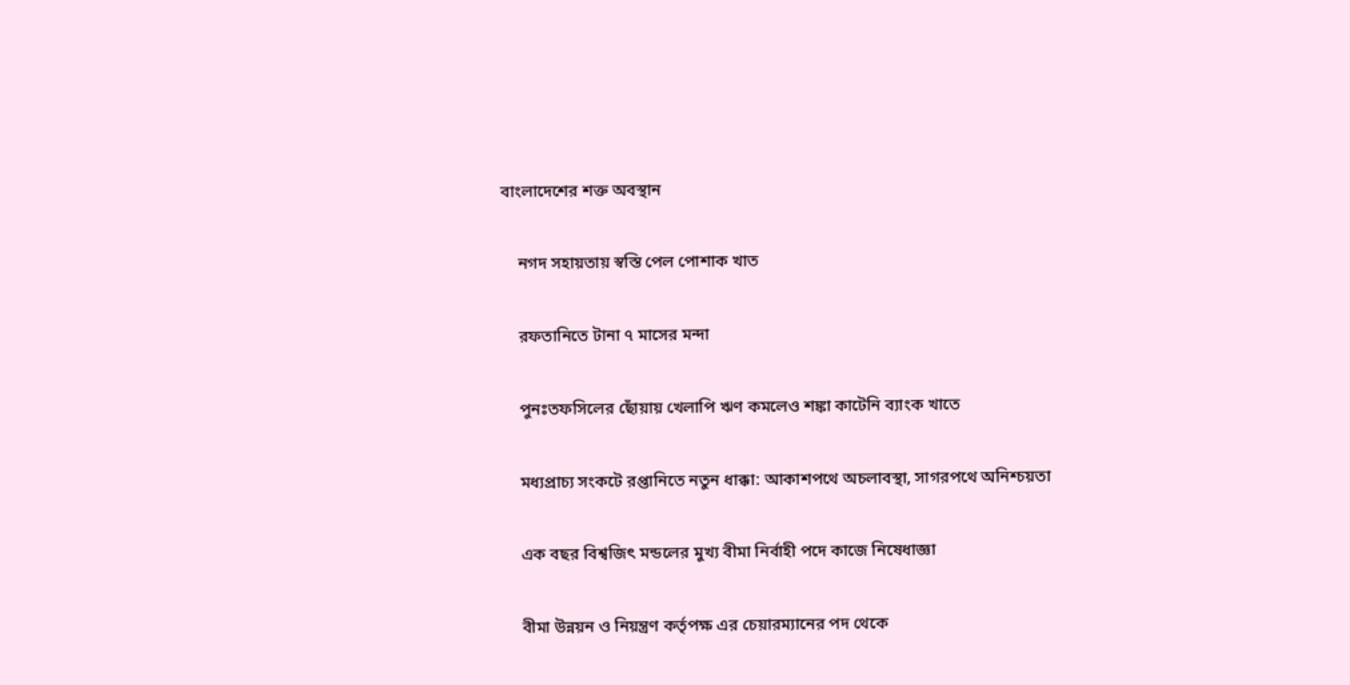বাংলাদেশের শক্ত অবস্থান

    নগদ সহায়তায় স্বস্তি পেল পোশাক খাত

    রফতানিতে টানা ৭ মাসের মন্দা

    পুনঃতফসিলের ছোঁয়ায় খেলাপি ঋণ কমলেও শঙ্কা কাটেনি ব্যাংক খাতে

    মধ্যপ্রাচ্য সংকটে রপ্তানিতে নতুন ধাক্কা: আকাশপথে অচলাবস্থা, সাগরপথে অনিশ্চয়তা

    এক বছর বিশ্বজিৎ মন্ডলের মুখ্য বীমা নির্বাহী পদে কাজে নিষেধাজ্ঞা

    বীমা উন্নয়ন ও নিয়ন্ত্রণ কর্তৃপক্ষ এর চেয়ারম্যানের পদ থেকে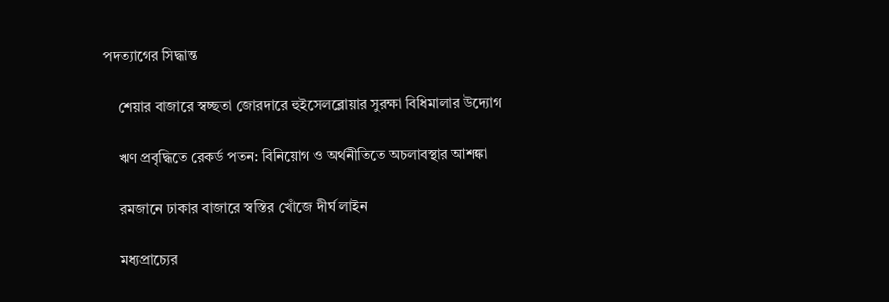পদত্যাগের সিদ্ধান্ত

    শেয়ার বাজারে স্বচ্ছতা জোরদারে হুইসেলব্লোয়ার সুরক্ষা বিধিমালার উদ্যোগ

    ঋণ প্রবৃদ্ধিতে রেকর্ড পতন: বিনিয়োগ ও অর্থনীতিতে অচলাবস্থার আশঙ্কা

    রমজানে ঢাকার বাজারে স্বস্তির খোঁজে দীর্ঘ লাইন

    মধ্যপ্রাচ্যের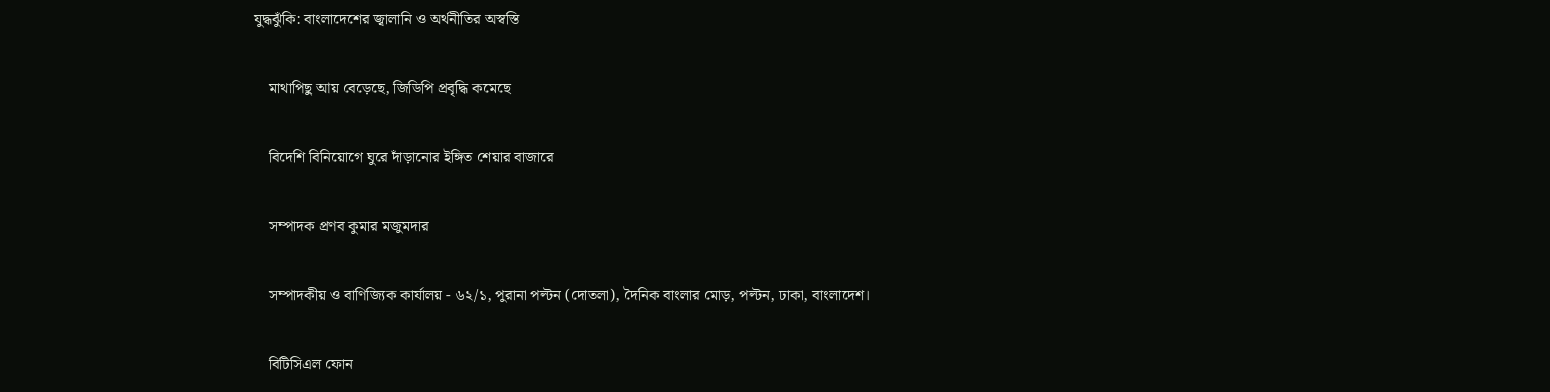যুদ্ধঝুঁকি: বাংলাদেশের জ্বালানি ও অর্থনীতির অস্বস্তি

    মাথাপিছু আয় বেড়েছে, জিডিপি প্রবৃদ্ধি কমেছে

    বিদেশি বিনিয়োগে ঘুরে দাঁড়ানোর ইঙ্গিত শেয়ার বাজারে

    সম্পাদক প্রণব কুমার মজুমদার

    সম্পাদকীয় ও বাণিজ্যিক কার্যালয় - ৬২/১, পুরানা পল্টন (দোতলা), দৈনিক বাংলার মোড়, পল্টন, ঢাকা, বাংলাদেশ।

    বিটিসিএল ফোন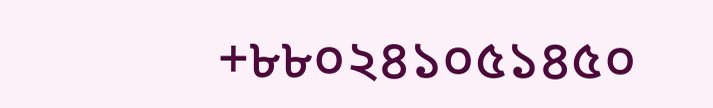+৮৮০২৪১০৫১৪৫০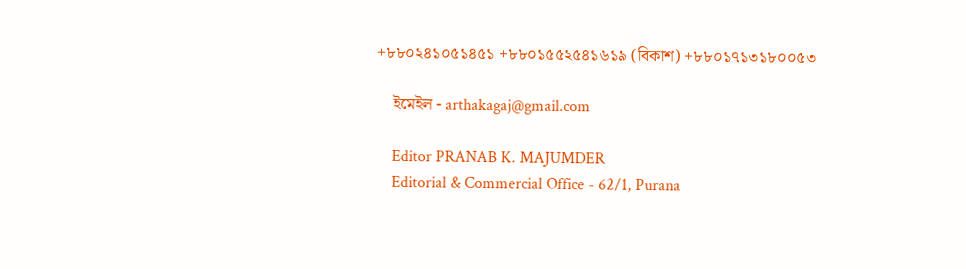+৮৮০২৪১০৫১৪৫১ +৮৮০১৫৫২৫৪১৬১৯ (বিকাশ) +৮৮০১৭১৩১৮০০৫৩

    ইমেইল - arthakagaj@gmail.com

    Editor PRANAB K. MAJUMDER
    Editorial & Commercial Office - 62/1, Purana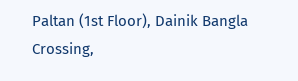Paltan (1st Floor), Dainik Bangla Crossing,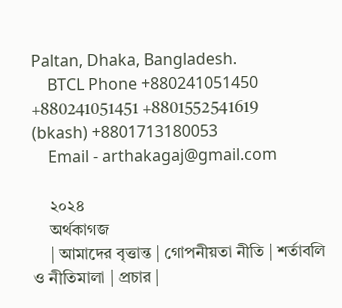Paltan, Dhaka, Bangladesh.
    BTCL Phone +880241051450 +880241051451 +8801552541619 (bkash) +8801713180053
    Email - arthakagaj@gmail.com

    ২০২৪
    অর্থকাগজ
    | আমাদের বৃত্তান্ত | গোপনীয়তা নীতি | শর্তাবলি ও নীতিমালা | প্রচার |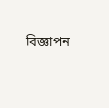বিজ্ঞাপন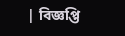| বিজ্ঞপ্তি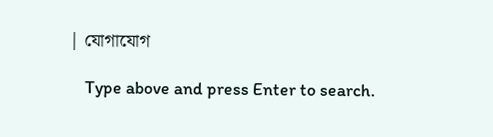| যোগাযোগ

    Type above and press Enter to search.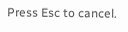Press Esc to cancel.